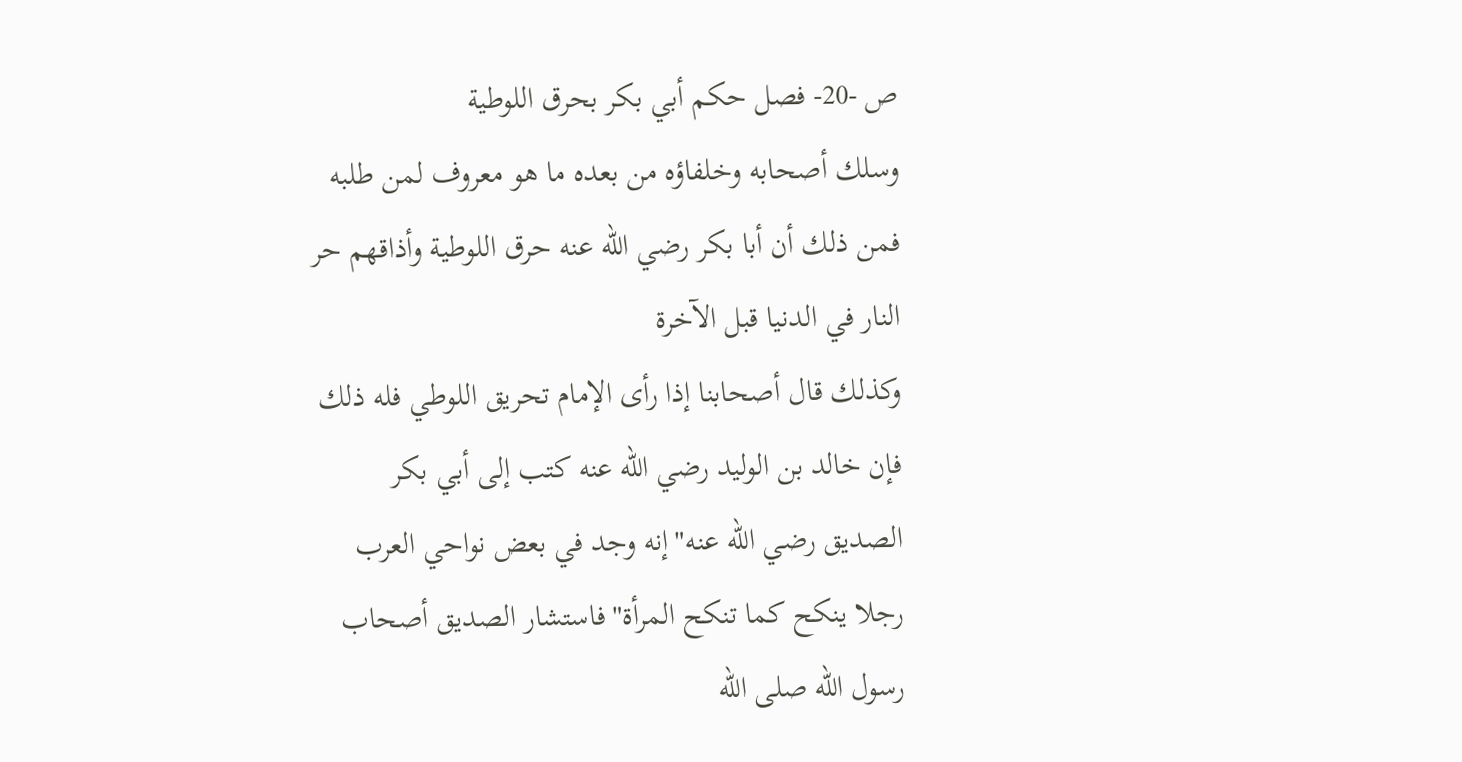ص -20- فصل حكم أبي بكر بحرق اللوطية
وسلك أصحابه وخلفاؤه من بعده ما هو معروف لمن طلبه فمن ذلك أن أبا بكر رضي الله عنه حرق اللوطية وأذاقهم حر النار في الدنيا قبل الآخرة
وكذلك قال أصحابنا إذا رأى الإمام تحريق اللوطي فله ذلك فإن خالد بن الوليد رضي الله عنه كتب إلى أبي بكر الصديق رضي الله عنه"إنه وجد في بعض نواحي العرب رجلا ينكح كما تنكح المرأة"فاستشار الصديق أصحاب رسول الله صلى الله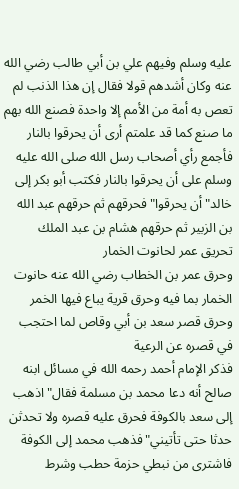عليه وسلم وفيهم علي بن أبي طالب رضي الله عنه وكان أشدهم قولا فقال إن هذا الذنب لم تعص به أمة من الأمم إلا واحدة فصنع الله بهم ما صنع كما قد علمتم أرى أن يحرقوا بالنار فأجمع رأي أصحاب رسل الله صلى الله عليه وسلم على أن يحرقوا بالنار فكتب أبو بكر إلى خالد"أن يحرقوا"فحرقهم ثم حرقهم عبد الله بن الزبير ثم حرقهم هشام بن عبد الملك
تحريق عمر لحانوت الخمار
وحرق عمر بن الخطاب رضي الله عنه حانوت الخمار بما فيه وحرق قرية يباع فيها الخمر وحرق قصر سعد بن أبي وقاص لما احتجب في قصره عن الرعية
فذكر الإمام أحمد رحمه الله في مسائل ابنه صالح أنه دعا محمد بن مسلمة فقال"اذهب إلى سعد بالكوفة فحرق عليه قصره ولا تحدثن حدثا حتى تأتيني"فذهب محمد إلى الكوفة فاشترى من نبطي حزمة حطب وشرط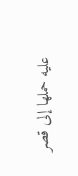عليه حملها إلى قصر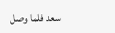سعد فلما وصل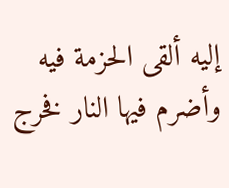إليه ألقى الحزمة فيه وأضرم فيها النار فخرج